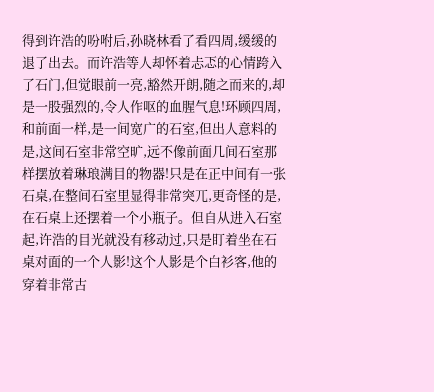得到许浩的吩咐后,孙晓林看了看四周,缓缓的退了出去。而许浩等人却怀着忐忑的心情跨入了石门,但觉眼前一亮,豁然开朗,随之而来的,却是一股强烈的,令人作呕的血腥气息!环顾四周,和前面一样,是一间宽广的石室,但出人意料的是,这间石室非常空旷,远不像前面几间石室那样摆放着琳琅满目的物器!只是在正中间有一张石桌,在整间石室里显得非常突兀,更奇怪的是,在石桌上还摆着一个小瓶子。但自从进入石室起,许浩的目光就没有移动过,只是盯着坐在石桌对面的一个人影!这个人影是个白衫客,他的穿着非常古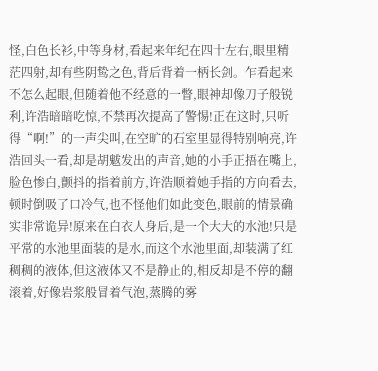怪,白色长衫,中等身材,看起来年纪在四十左右,眼里精茫四射,却有些阴鸷之色,背后背着一柄长剑。乍看起来不怎么起眼,但随着他不经意的一瞥,眼神却像刀子般锐利,许浩暗暗吃惊,不禁再次提高了警惕!正在这时,只听得“啊!”的一声尖叫,在空旷的石室里显得特别响亮,许浩回头一看,却是胡魃发出的声音,她的小手正捂在嘴上,脸色惨白,颤抖的指着前方,许浩顺着她手指的方向看去,顿时倒吸了口冷气,也不怪他们如此变色,眼前的情景确实非常诡异!原来在白衣人身后,是一个大大的水池!只是平常的水池里面装的是水,而这个水池里面,却装满了红稠稠的液体,但这液体又不是静止的,相反却是不停的翻滚着,好像岩浆般冒着气泡,蒸腾的雾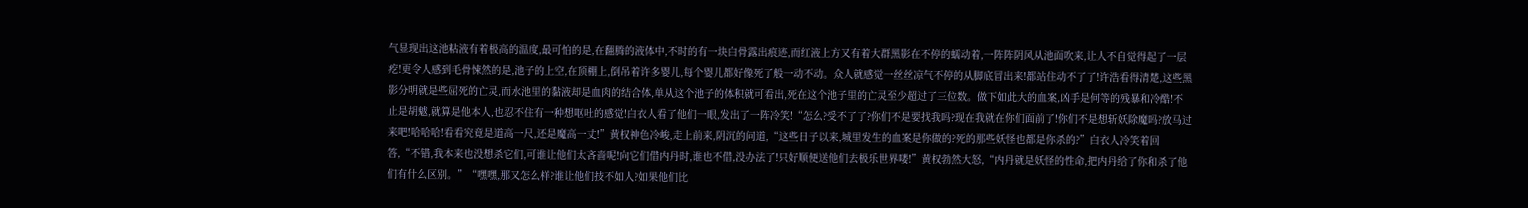气显现出这池粘液有着极高的温度,最可怕的是,在翻腾的液体中,不时的有一块白骨露出痕迹,而红液上方又有着大群黑影在不停的蠕动着,一阵阵阴风从池面吹来,让人不自觉得起了一层疙!更令人感到毛骨悚然的是,池子的上空,在顶棚上,倒吊着许多婴儿,每个婴儿都好像死了般一动不动。众人就感觉一丝丝凉气不停的从脚底冒出来!都站住动不了了!许浩看得清楚,这些黑影分明就是些屈死的亡灵,而水池里的黏液却是血肉的结合体,单从这个池子的体积就可看出,死在这个池子里的亡灵至少超过了三位数。做下如此大的血案,凶手是何等的残暴和冷酷!不止是胡魃,就算是他本人,也忍不住有一种想呕吐的感觉!白衣人看了他们一眼,发出了一阵冷笑!“怎么?受不了了?你们不是要找我吗?现在我就在你们面前了!你们不是想斩妖除魔吗?放马过来吧!哈哈哈!看看究竟是道高一尺,还是魔高一丈!”黄权神色冷峻,走上前来,阴沉的问道,“这些日子以来,城里发生的血案是你做的?死的那些妖怪也都是你杀的?”白衣人冷笑着回答,“不错,我本来也没想杀它们,可谁让他们太吝啬呢!向它们借内丹时,谁也不借,没办法了!只好顺便送他们去极乐世界喽!”黄权勃然大怒,“内丹就是妖怪的性命,把内丹给了你和杀了他们有什么区别。”“嘿嘿,那又怎么样?谁让他们技不如人?如果他们比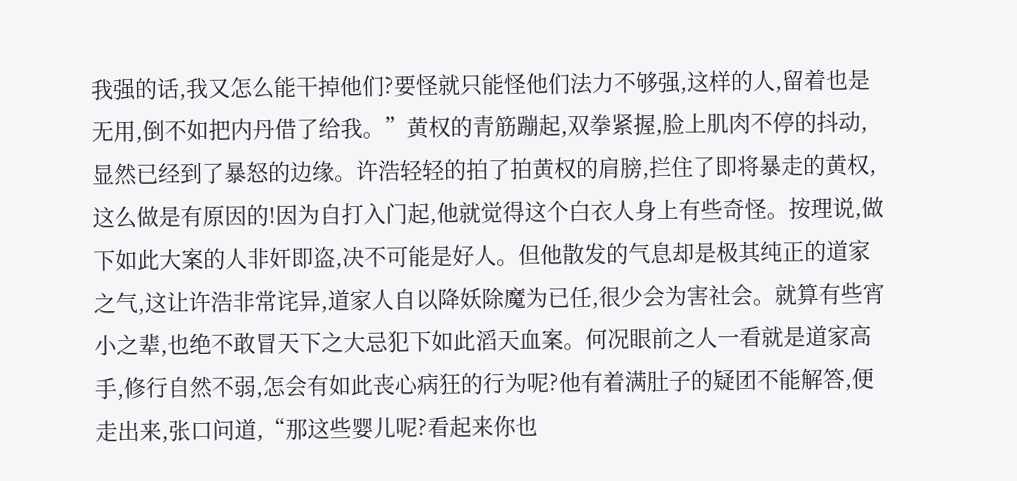我强的话,我又怎么能干掉他们?要怪就只能怪他们法力不够强,这样的人,留着也是无用,倒不如把内丹借了给我。”黄权的青筋蹦起,双拳紧握,脸上肌肉不停的抖动,显然已经到了暴怒的边缘。许浩轻轻的拍了拍黄权的肩膀,拦住了即将暴走的黄权,这么做是有原因的!因为自打入门起,他就觉得这个白衣人身上有些奇怪。按理说,做下如此大案的人非奸即盗,决不可能是好人。但他散发的气息却是极其纯正的道家之气,这让许浩非常诧异,道家人自以降妖除魔为已任,很少会为害社会。就算有些宵小之辈,也绝不敢冒天下之大忌犯下如此滔天血案。何况眼前之人一看就是道家高手,修行自然不弱,怎会有如此丧心病狂的行为呢?他有着满肚子的疑团不能解答,便走出来,张口问道,“那这些婴儿呢?看起来你也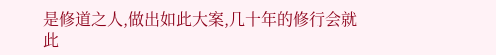是修道之人,做出如此大案,几十年的修行会就此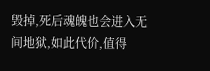毁掉,死后魂魄也会进入无间地狱,如此代价,值得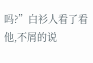吗?”白衫人看了看他,不屑的说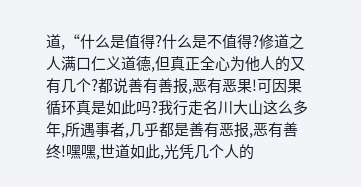道,“什么是值得?什么是不值得?修道之人满口仁义道德,但真正全心为他人的又有几个?都说善有善报,恶有恶果!可因果循环真是如此吗?我行走名川大山这么多年,所遇事者,几乎都是善有恶报,恶有善终!嘿嘿,世道如此,光凭几个人的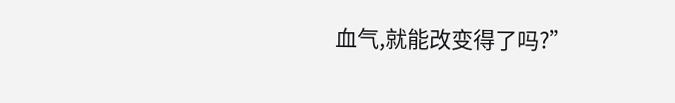血气,就能改变得了吗?”